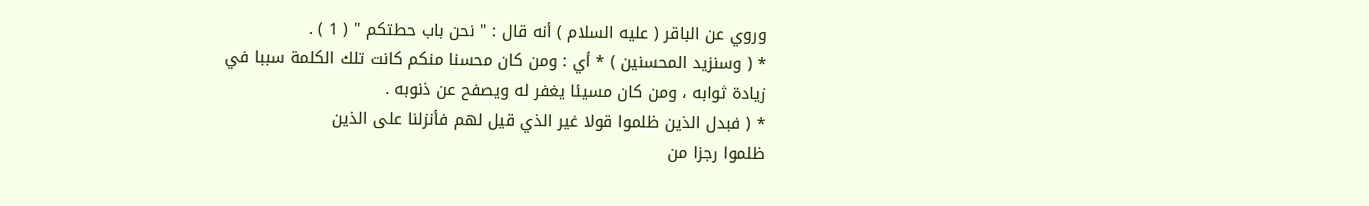وروي عن الباقر ( عليه السلام ) أنه قال : " نحن باب حطتكم " ( 1 ) .
* ( وسنزيد المحسنين ) * أي : ومن كان محسنا منكم كانت تلك الكلمة سببا في
زيادة ثوابه ، ومن كان مسيئا يغفر له ويصفح عن ذنوبه .
* ( فبدل الذين ظلموا قولا غير الذي قيل لهم فأنزلنا على الذين
ظلموا رجزا من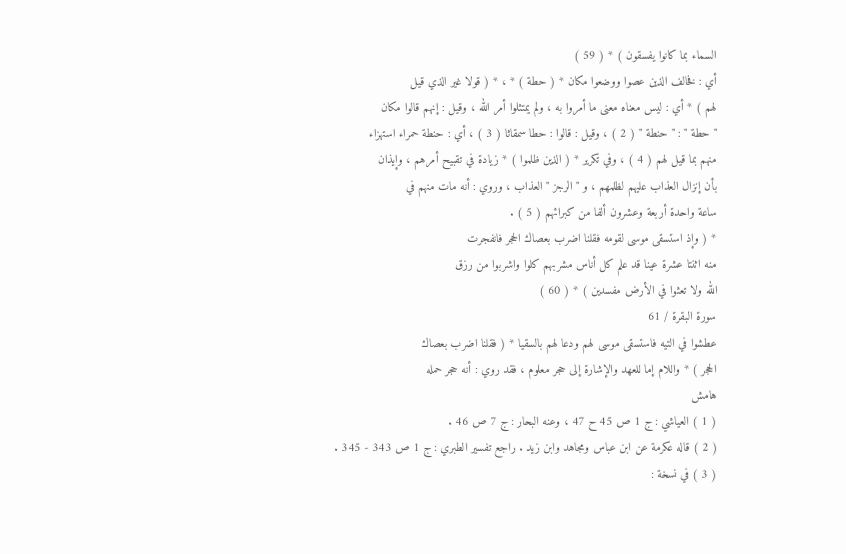السماء بما كانوا يفسقون ) * ( 59 )
أي : فخالف الذين عصوا ووضعوا مكان * ( حطة ) * ، * ( قولا غير الذي قيل
لهم ) * أي : ليس معناه معنى ما أمروا به ، ولم يمتثلوا أمر الله ، وقيل : إنهم قالوا مكان
" حطة " : " حنطة " ( 2 ) ، وقيل : قالوا : حطا سمقاثا ( 3 ) ، أي : حنطة حمراء استهزاء
منهم بما قيل لهم ( 4 ) ، وفي تكرير * ( الذين ظلموا ) * زيادة في تقبيح أمرهم ، وإيذان
بأن إنزال العذاب عليهم لظلمهم ، و " الرجز " العذاب ، وروي : أنه مات منهم في
ساعة واحدة أربعة وعشرون ألفا من كبرائهم ( 5 ) .
* ( وإذ استسقى موسى لقومه فقلنا اضرب بعصاك الحجر فانفجرت
منه اثنتا عشرة عينا قد علم كل أناس مشربهم كلوا واشربوا من رزق
الله ولا تعثوا في الأرض مفسدين ) * ( 60 )
سورة البقرة / 61
عطشوا في التيه فاستسقى موسى لهم ودعا لهم بالسقيا * ( فقلنا اضرب بعصاك
الحجر ) * واللام إما للعهد والإشارة إلى حجر معلوم ، فقد روي : أنه حجر حمله
هامش
( 1 ) العياشي : ج 1 ص 45 ح 47 ، وعنه البحار : ج 7 ص 46 .
( 2 ) قاله عكرمة عن ابن عباس ومجاهد وابن زيد . راجع تفسير الطبري : ج 1 ص 343 - 345 .
( 3 ) في نسخة :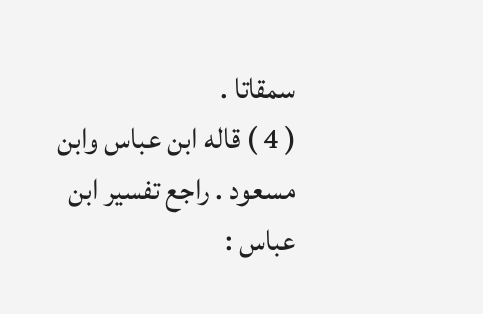سمقاتا .
( 4 ) قاله ابن عباس وابن مسعود . راجع تفسير ابن عباس :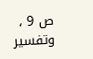ص 9 ، وتفسير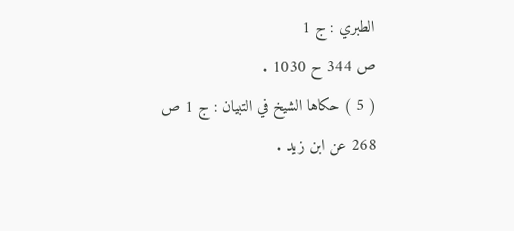الطبري : ج 1
ص 344 ح 1030 .
( 5 ) حكاها الشيخ في التبيان : ج 1 ص 268 عن ابن زيد .